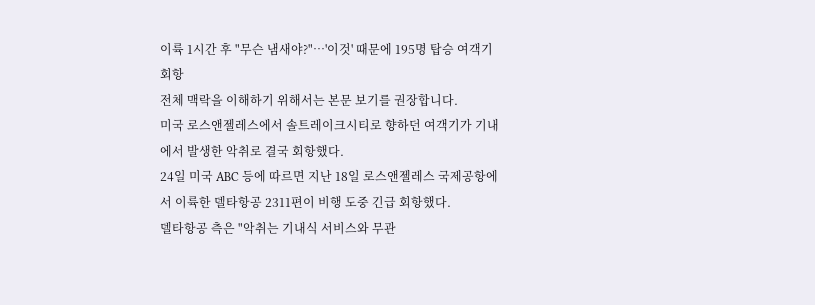이륙 1시간 후 "무슨 냄새야?"…'이것' 때문에 195명 탑승 여객기 회항
전체 맥락을 이해하기 위해서는 본문 보기를 권장합니다.
미국 로스앤젤레스에서 솔트레이크시티로 향하던 여객기가 기내에서 발생한 악취로 결국 회항했다.
24일 미국 ABC 등에 따르면 지난 18일 로스앤젤레스 국제공항에서 이륙한 델타항공 2311편이 비행 도중 긴급 회항했다.
델타항공 측은 "악취는 기내식 서비스와 무관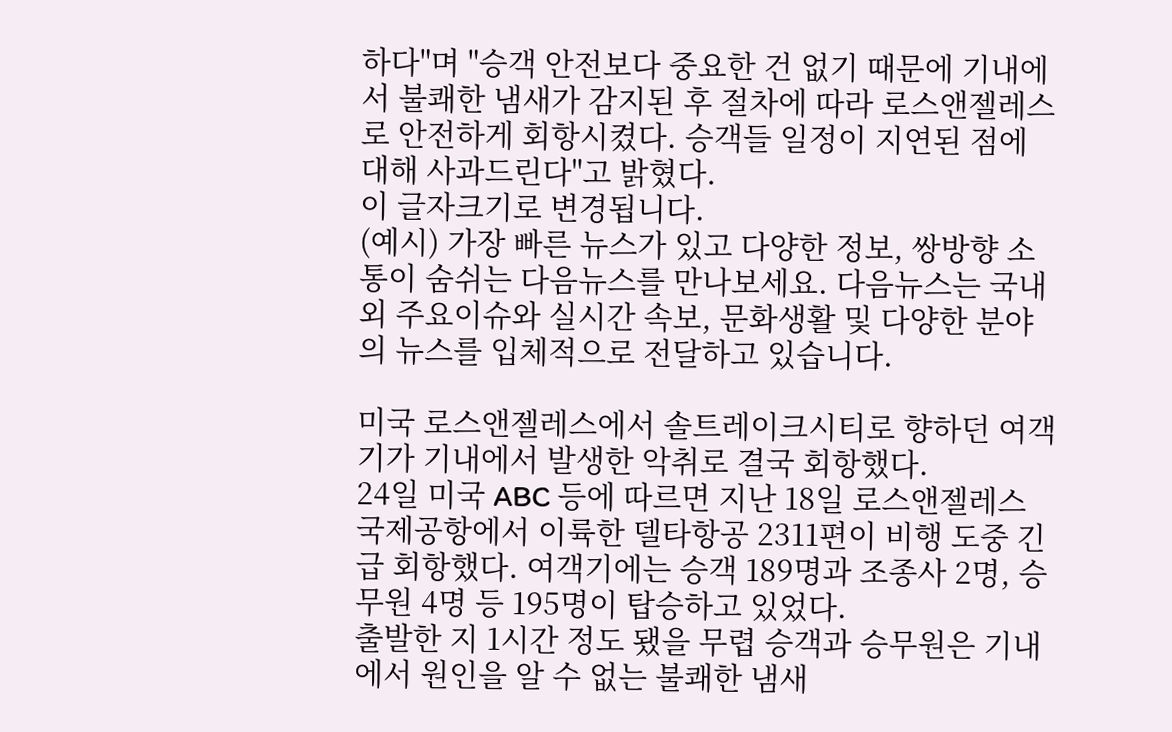하다"며 "승객 안전보다 중요한 건 없기 때문에 기내에서 불쾌한 냄새가 감지된 후 절차에 따라 로스앤젤레스로 안전하게 회항시켰다. 승객들 일정이 지연된 점에 대해 사과드린다"고 밝혔다.
이 글자크기로 변경됩니다.
(예시) 가장 빠른 뉴스가 있고 다양한 정보, 쌍방향 소통이 숨쉬는 다음뉴스를 만나보세요. 다음뉴스는 국내외 주요이슈와 실시간 속보, 문화생활 및 다양한 분야의 뉴스를 입체적으로 전달하고 있습니다.

미국 로스앤젤레스에서 솔트레이크시티로 향하던 여객기가 기내에서 발생한 악취로 결국 회항했다.
24일 미국 ABC 등에 따르면 지난 18일 로스앤젤레스 국제공항에서 이륙한 델타항공 2311편이 비행 도중 긴급 회항했다. 여객기에는 승객 189명과 조종사 2명, 승무원 4명 등 195명이 탑승하고 있었다.
출발한 지 1시간 정도 됐을 무렵 승객과 승무원은 기내에서 원인을 알 수 없는 불쾌한 냄새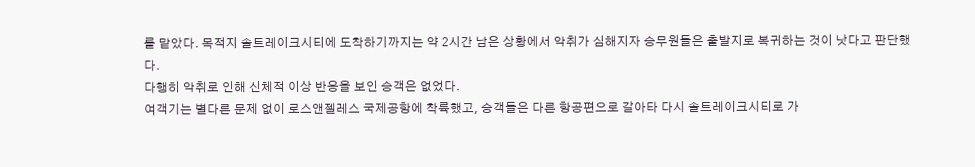를 맡았다. 목적지 솔트레이크시티에 도착하기까지는 약 2시간 남은 상황에서 악취가 심해지자 승무원들은 출발지로 복귀하는 것이 낫다고 판단했다.
다행히 악취로 인해 신체적 이상 반응을 보인 승객은 없었다.
여객기는 별다른 문제 없이 로스앤젤레스 국제공항에 착륙했고, 승객들은 다른 항공편으로 갈아타 다시 솔트레이크시티로 가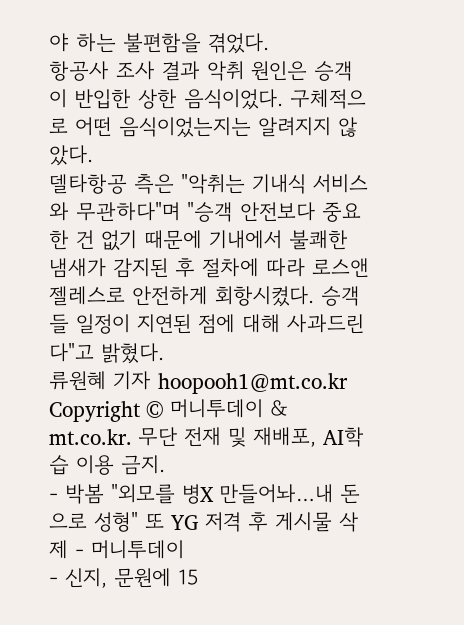야 하는 불편함을 겪었다.
항공사 조사 결과 악취 원인은 승객이 반입한 상한 음식이었다. 구체적으로 어떤 음식이었는지는 알려지지 않았다.
델타항공 측은 "악취는 기내식 서비스와 무관하다"며 "승객 안전보다 중요한 건 없기 때문에 기내에서 불쾌한 냄새가 감지된 후 절차에 따라 로스앤젤레스로 안전하게 회항시켰다. 승객들 일정이 지연된 점에 대해 사과드린다"고 밝혔다.
류원혜 기자 hoopooh1@mt.co.kr
Copyright © 머니투데이 & mt.co.kr. 무단 전재 및 재배포, AI학습 이용 금지.
- 박봄 "외모를 병X 만들어놔…내 돈으로 성형" 또 YG 저격 후 게시물 삭제 - 머니투데이
- 신지, 문원에 15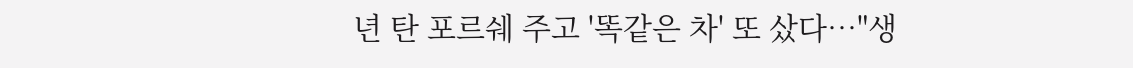년 탄 포르쉐 주고 '똑같은 차' 또 샀다…"생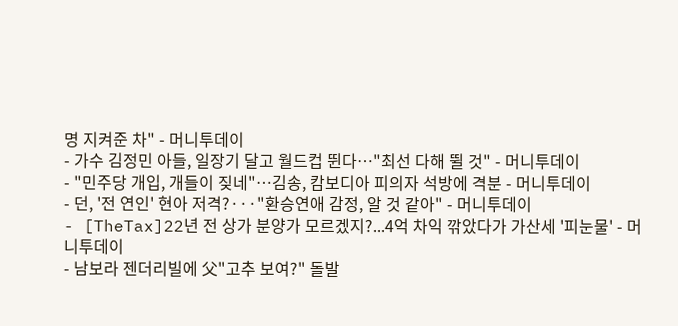명 지켜준 차" - 머니투데이
- 가수 김정민 아들, 일장기 달고 월드컵 뛴다…"최선 다해 뛸 것" - 머니투데이
- "민주당 개입, 개들이 짖네"…김송, 캄보디아 피의자 석방에 격분 - 머니투데이
- 던, '전 연인' 현아 저격?···"환승연애 감정, 알 것 같아" - 머니투데이
- [TheTax]22년 전 상가 분양가 모르겠지?...4억 차익 깎았다가 가산세 '피눈물' - 머니투데이
- 남보라 젠더리빌에 父"고추 보여?" 돌발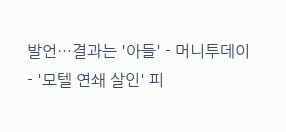발언…결과는 '아들' - 머니투데이
- '모텔 연쇄 살인' 피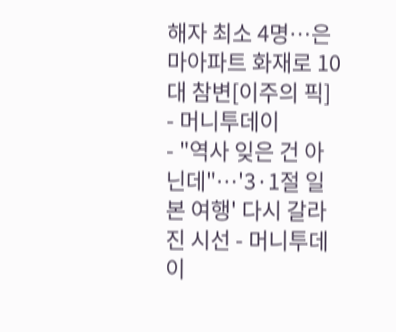해자 최소 4명…은마아파트 화재로 10대 참변[이주의 픽] - 머니투데이
- "역사 잊은 건 아닌데"…'3·1절 일본 여행' 다시 갈라진 시선 - 머니투데이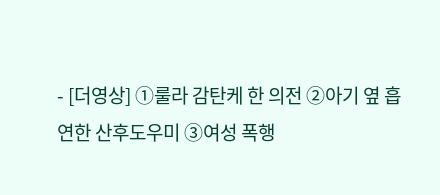- [더영상] ①룰라 감탄케 한 의전 ②아기 옆 흡연한 산후도우미 ③여성 폭행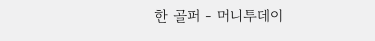한 골퍼 - 머니투데이